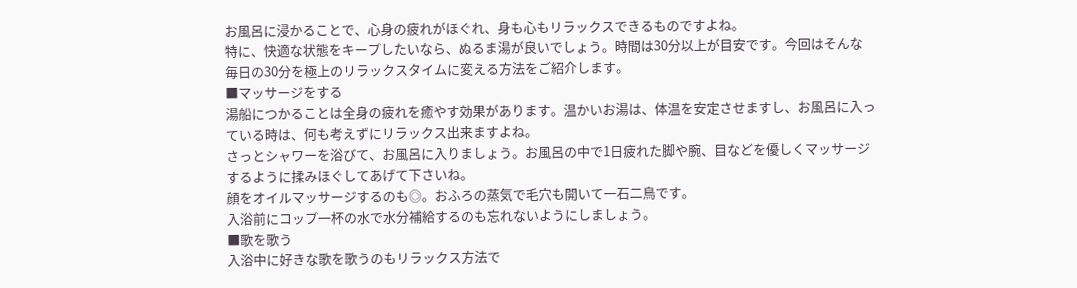お風呂に浸かることで、心身の疲れがほぐれ、身も心もリラックスできるものですよね。
特に、快適な状態をキープしたいなら、ぬるま湯が良いでしょう。時間は30分以上が目安です。今回はそんな毎日の30分を極上のリラックスタイムに変える方法をご紹介します。
■マッサージをする
湯船につかることは全身の疲れを癒やす効果があります。温かいお湯は、体温を安定させますし、お風呂に入っている時は、何も考えずにリラックス出来ますよね。
さっとシャワーを浴びて、お風呂に入りましょう。お風呂の中で1日疲れた脚や腕、目などを優しくマッサージするように揉みほぐしてあげて下さいね。
顔をオイルマッサージするのも◎。おふろの蒸気で毛穴も開いて一石二鳥です。
入浴前にコップ一杯の水で水分補給するのも忘れないようにしましょう。
■歌を歌う
入浴中に好きな歌を歌うのもリラックス方法で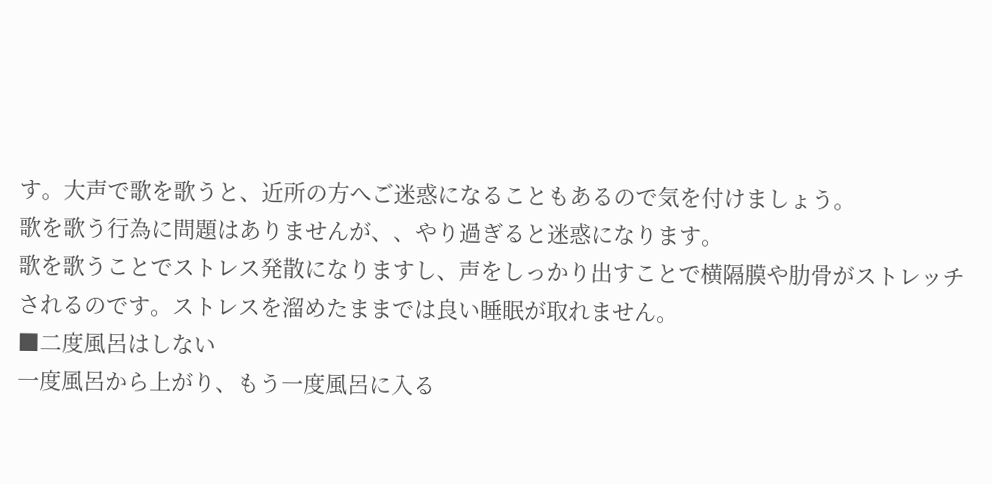す。大声で歌を歌うと、近所の方へご迷惑になることもあるので気を付けましょう。
歌を歌う行為に問題はありませんが、、やり過ぎると迷惑になります。
歌を歌うことでストレス発散になりますし、声をしっかり出すことで横隔膜や肋骨がストレッチされるのです。ストレスを溜めたままでは良い睡眠が取れません。
■二度風呂はしない
一度風呂から上がり、もう一度風呂に入る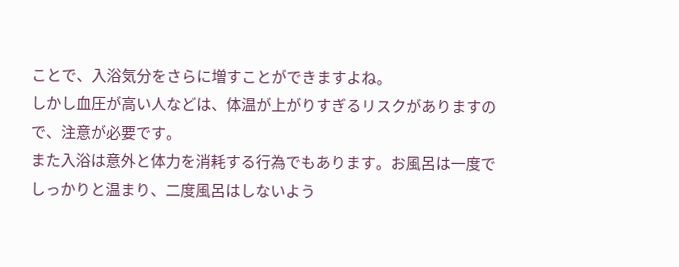ことで、入浴気分をさらに増すことができますよね。
しかし血圧が高い人などは、体温が上がりすぎるリスクがありますので、注意が必要です。
また入浴は意外と体力を消耗する行為でもあります。お風呂は一度でしっかりと温まり、二度風呂はしないよう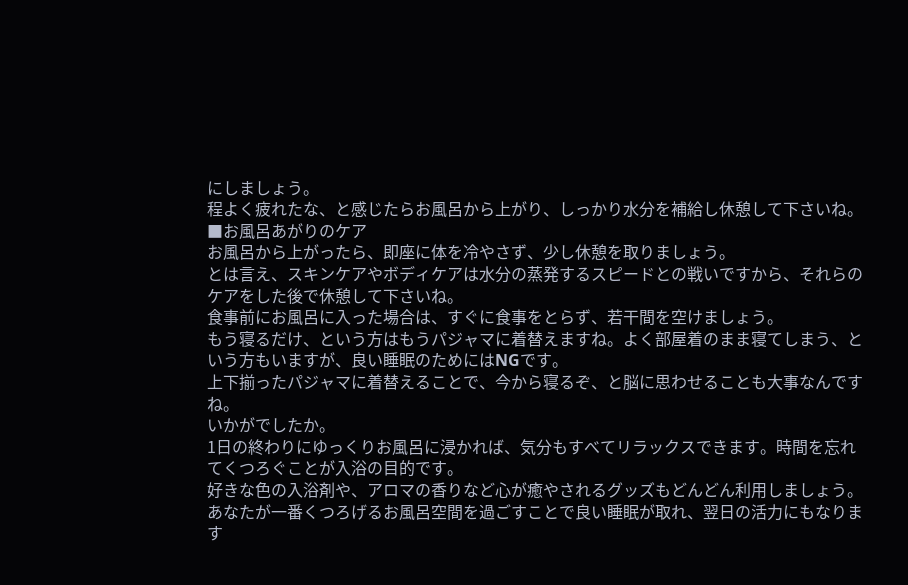にしましょう。
程よく疲れたな、と感じたらお風呂から上がり、しっかり水分を補給し休憩して下さいね。
■お風呂あがりのケア
お風呂から上がったら、即座に体を冷やさず、少し休憩を取りましょう。
とは言え、スキンケアやボディケアは水分の蒸発するスピードとの戦いですから、それらのケアをした後で休憩して下さいね。
食事前にお風呂に入った場合は、すぐに食事をとらず、若干間を空けましょう。
もう寝るだけ、という方はもうパジャマに着替えますね。よく部屋着のまま寝てしまう、という方もいますが、良い睡眠のためにはNGです。
上下揃ったパジャマに着替えることで、今から寝るぞ、と脳に思わせることも大事なんですね。
いかがでしたか。
1日の終わりにゆっくりお風呂に浸かれば、気分もすべてリラックスできます。時間を忘れてくつろぐことが入浴の目的です。
好きな色の入浴剤や、アロマの香りなど心が癒やされるグッズもどんどん利用しましょう。
あなたが一番くつろげるお風呂空間を過ごすことで良い睡眠が取れ、翌日の活力にもなります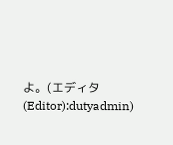よ。(エディタ(Editor):dutyadmin)